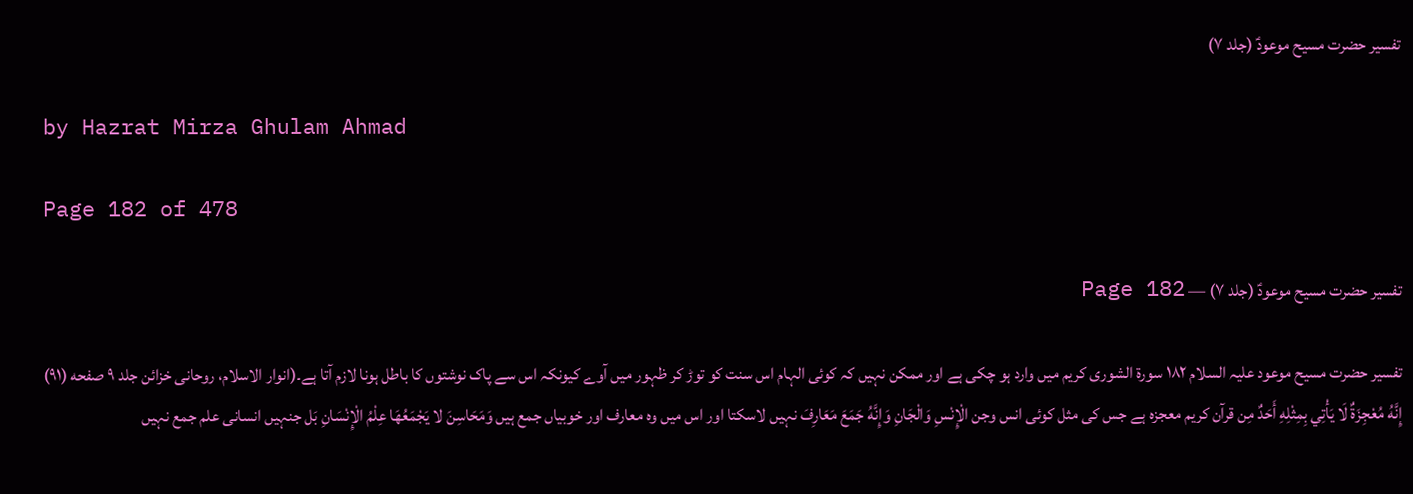تفسیر حضرت مسیح موعودؑ (جلد ۷)

by Hazrat Mirza Ghulam Ahmad

Page 182 of 478

تفسیر حضرت مسیح موعودؑ (جلد ۷) — Page 182

تفسیر حضرت مسیح موعود علیہ السلام ۱۸۲ سورة الشورى کریم میں وارد ہو چکی ہے اور ممکن نہیں کہ کوئی الہام اس سنت کو توڑ کر ظہور میں آوے کیونکہ اس سے پاک نوشتوں کا باطل ہونا لازم آتا ہے۔(انوار الاسلام، روحانی خزائن جلد ۹ صفحه (۹۱) إِنَّهُ مُعْجِزَةٌ لَا يَأْتِي بِمِثْلِهِ أَحَدٌ مِن قرآن کریم معجزہ ہے جس کی مثل کوئی انس وجن الْإِنْسِ وَالْجَانِ وَإِنَّهُ جَمَعَ مَعَارِفَ نہیں لاسکتا اور اس میں وہ معارف اور خوبیاں جمع ہیں وَمَحَاسِنَ لا يَجْمَعُهَا عِلْمُ الْإِنْسَانِ بَل جنہیں انسانی علم جمع نہیں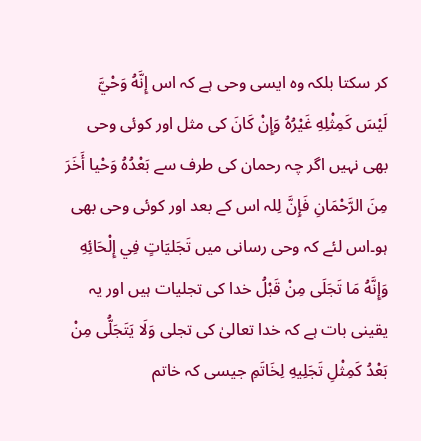کر سکتا بلکہ وہ ایسی وحی ہے کہ اس إِنَّهُ وَحْيَّ لَيْسَ كَمِثْلِهِ غَيْرُهُ وَإِنْ كَانَ کی مثل اور کوئی وحی بھی نہیں اگر چہ رحمان کی طرف سے بَعْدُهُ وَحْيا أَخَرَ مِنَ الرَّحْمَانِ فَإِنَّ لِلہ اس کے بعد اور کوئی وحی بھی ہو۔اس لئے کہ وحی رسانی میں تَجَليَاتٍ فِي إِلْحَائِهِ وَإِنَّهُ مَا تَجَلَى مِنْ قَبْلُ خدا کی تجلیات ہیں اور یہ یقینی بات ہے کہ خدا تعالیٰ کی تجلی وَلَا يَتَجَلُّى مِنْ بَعْدُ كَمِثْلِ تَجَلِيهِ لِخَاتَمِ جیسی کہ خاتم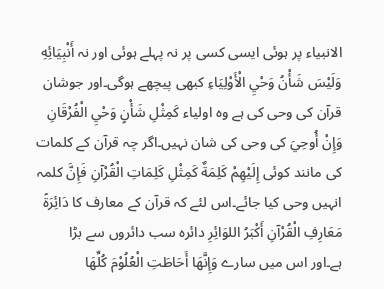الانبیاء پر ہوئی ایسی کسی پر نہ پہلے ہوئی اور نہ أَنْبِيَائِهِ وَلَيْسَ شَأْنُ وَحْيِ الْأَوْلِيَاءِ کبھی پیچھے ہوگی۔اور جوشان قرآن کی وحی کی ہے وہ اولیاء كَمِثْلِ شَأْنٍ وَحْيِ الْفُرْقَانِ وَإِنْ أُوحِيَ کی وحی کی شان نہیں۔اگر چہ قرآن کے کلمات کی مانند کوئی إِلَيْهِمْ كَلِمَةٌ كَمِثْلِ كَلِمَاتِ الْقُرْآنِ فَإِنَّ کلمہ انہیں وحی کیا جائے۔اس لئے کہ قرآن کے معارف کا دَائِرَةً مَعَارِفِ الْقُرْآنِ أَكْبَرُ اللوَائِرِ دائرہ سب دائروں سے بڑا ہے۔اور اس میں سارے وَإِنَّهَا أَحَاطَتِ الْعُلُوْمَ كُلِّهَا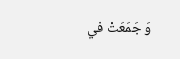وَ جَمَعَتْ في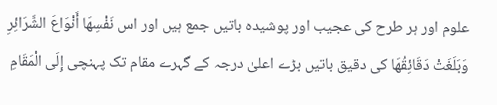علوم اور ہر طرح کی عجیب اور پوشیدہ باتیں جمع ہیں اور اس نَفْسِهَا أَنْوَاعَ الشَّرَائِرِ وَبَلَغَتْ دَقَائِقُهَا کی دقیق باتیں بڑے اعلیٰ درجہ کے گہرے مقام تک پہنچی إِلَى الْمَقَامِ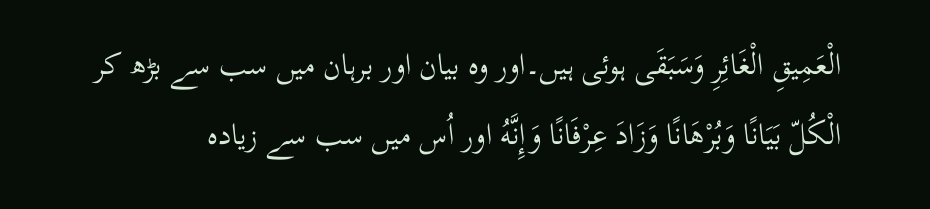الْعَمِيقِ الْغَائِرِ وَسَبَقَى ہوئی ہیں۔اور وہ بیان اور برہان میں سب سے بڑھ کر الْكُلّ بَيَانًا وَبُرْهَانًا وَزَادَ عِرْفَانًا وَإِنَّهُ اور اُس میں سب سے زیادہ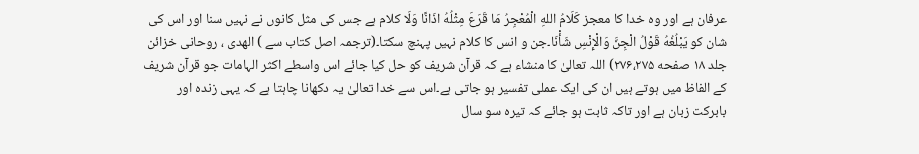عرفان ہے اور وہ خدا کا معجز كَلَامُ اللهِ الْمُعْجِرُ مَا قَرَعَ مِثْلُهُ اذَانًا وَلَا کلام ہے جس کی مثل کانوں نے نہیں سنا اور اس کی شان کو يَبْلُغُهُ قَوْلُ الْجِنَّ وَالْإِنْسِ شَأْنَا۔جن و انس کا کلام نہیں پہنچ سکتا۔(ترجمہ اصل کتاب سے ) الهدی ، روحانی خزائن جلد ۱۸ صفحه ۲۷۶،۲۷۵) اللہ تعالیٰ کا منشاء ہے کہ قرآن شریف کو حل کیا جائے اس واسطے اکثر الہامات جو قرآن شریف کے الفاظ میں ہوتے ہیں ان کی ایک عملی تفسیر ہو جاتی ہے۔اس سے خدا تعالیٰ یہ دکھانا چاہتا ہے کہ یہی زندہ اور بابرکت زبان ہے اور تاکہ ثابت ہو جائے کہ تیرہ سو سال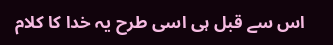اس سے قبل ہی اسی طرح یہ خدا کا کلام